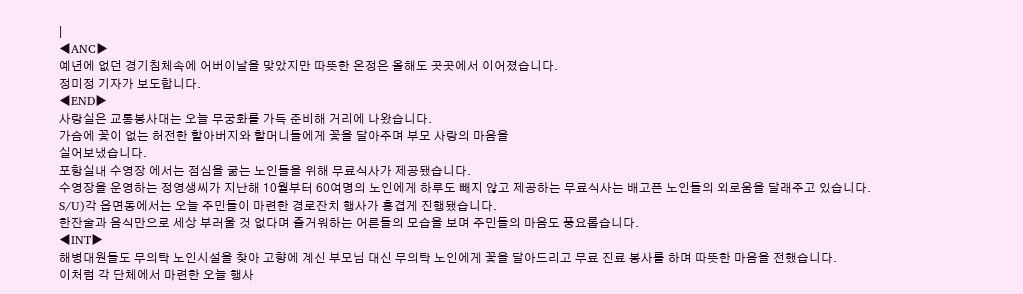|
◀ANC▶
예년에 없던 경기침체속에 어버이날을 맞았지만 따뜻한 온정은 올해도 곳곳에서 이어졌습니다.
정미정 기자가 보도합니다.
◀END▶
사랑실은 교통봉사대는 오늘 무궁화를 가득 준비해 거리에 나왔습니다.
가슴에 꽃이 없는 허전한 할아버지와 할머니들에게 꽃을 달아주며 부모 사랑의 마음을
실어보냈습니다.
포항실내 수영장 에서는 점심을 굶는 노인들을 위해 무료식사가 제공됐습니다.
수영장을 운영하는 정영생씨가 지난해 10월부터 60여명의 노인에게 하루도 빼지 않고 제공하는 무료식사는 배고픈 노인들의 외로움을 달래주고 있습니다.
S/U)각 읍면동에서는 오늘 주민들이 마련한 경로잔치 행사가 흥겹게 진행됐습니다.
한잔술과 음식만으로 세상 부러울 것 없다며 즐거워하는 어른들의 모습을 보며 주민들의 마음도 풍요롭습니다.
◀INT▶
해병대원들도 무의탁 노인시설을 찾아 고향에 계신 부모님 대신 무의탁 노인에게 꽃을 달아드리고 무료 진료 봉사를 하며 따뜻한 마음을 전했습니다.
이처럼 각 단체에서 마련한 오늘 행사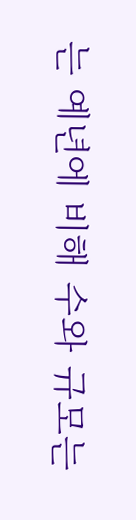는 예년에 비해 수와 규모는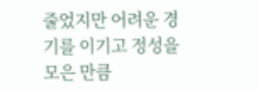줄었지만 어려운 경기를 이기고 정성을 모은 만큼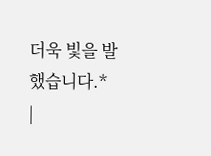더욱 빛을 발했습니다.*
|